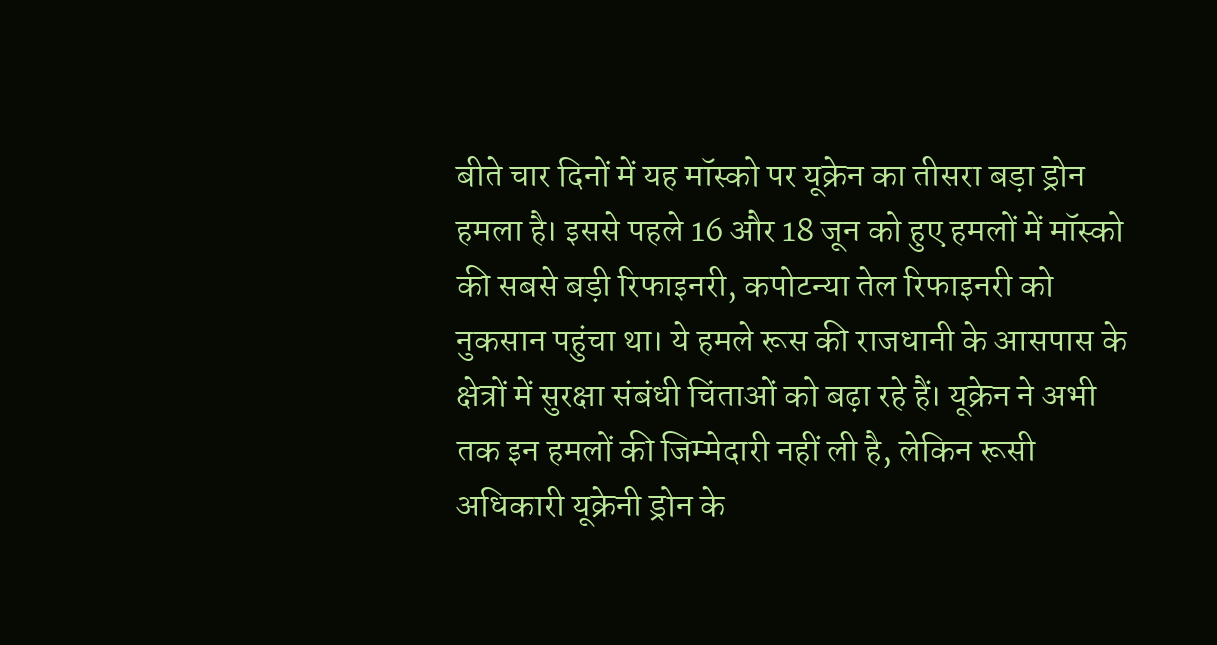बीते चार दिनों में यह मॉस्को पर यूक्रेन का तीसरा बड़ा ड्रोन हमला है। इससे पहले 16 और 18 जून को हुए हमलों में मॉस्को की सबसे बड़ी रिफाइनरी, कपोटन्या तेल रिफाइनरी को नुकसान पहुंचा था। ये हमले रूस की राजधानी के आसपास के क्षेत्रों में सुरक्षा संबंधी चिंताओं को बढ़ा रहे हैं। यूक्रेन ने अभी तक इन हमलों की जिम्मेदारी नहीं ली है, लेकिन रूसी अधिकारी यूक्रेनी ड्रोन के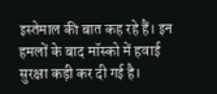इस्तेमाल की बात कह रहे हैं। इन हमलों के बाद मॉस्को में हवाई सुरक्षा कड़ी कर दी गई है।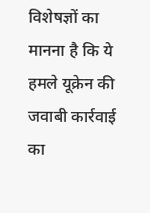विशेषज्ञों का मानना है कि ये हमले यूक्रेन की जवाबी कार्रवाई का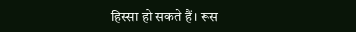हिस्सा हो सकते हैं। रूस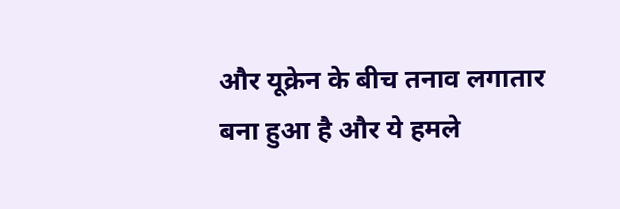और यूक्रेन के बीच तनाव लगातार बना हुआ है और ये हमले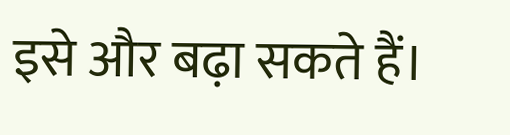इसे और बढ़ा सकते हैं।